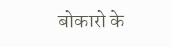बोकारो के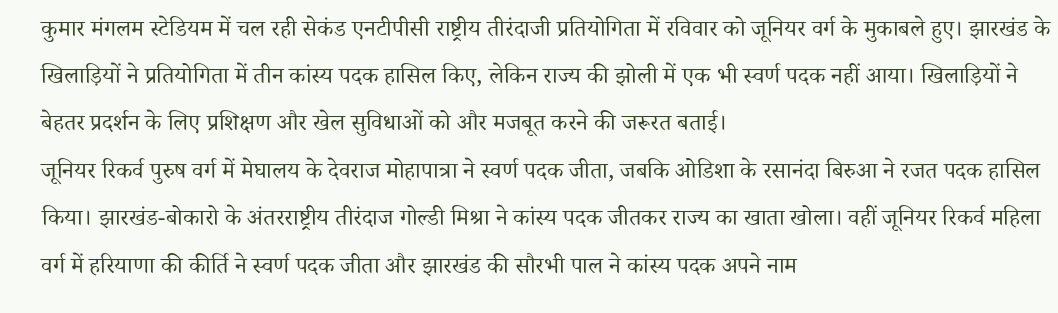कुमार मंगलम स्टेडियम में चल रही सेकंड एनटीपीसी राष्ट्रीय तीरंदाजी प्रतियोगिता में रविवार को जूनियर वर्ग के मुकाबले हुए। झारखंड के खिलाड़ियों ने प्रतियोगिता में तीन कांस्य पदक हासिल किए, लेकिन राज्य की झोली में एक भी स्वर्ण पदक नहीं आया। खिलाड़ियों ने बेहतर प्रदर्शन के लिए प्रशिक्षण और खेल सुविधाओं को और मजबूत करने की जरूरत बताई।
जूनियर रिकर्व पुरुष वर्ग में मेघालय के देवराज मोहापात्रा ने स्वर्ण पदक जीता, जबकि ओडिशा के रसानंदा बिरुआ ने रजत पदक हासिल किया। झारखंड-बोकारो के अंतरराष्ट्रीय तीरंदाज गोल्डी मिश्रा ने कांस्य पदक जीतकर राज्य का खाता खोला। वहीं जूनियर रिकर्व महिला वर्ग में हरियाणा की कीर्ति ने स्वर्ण पदक जीता और झारखंड की सौरभी पाल ने कांस्य पदक अपने नाम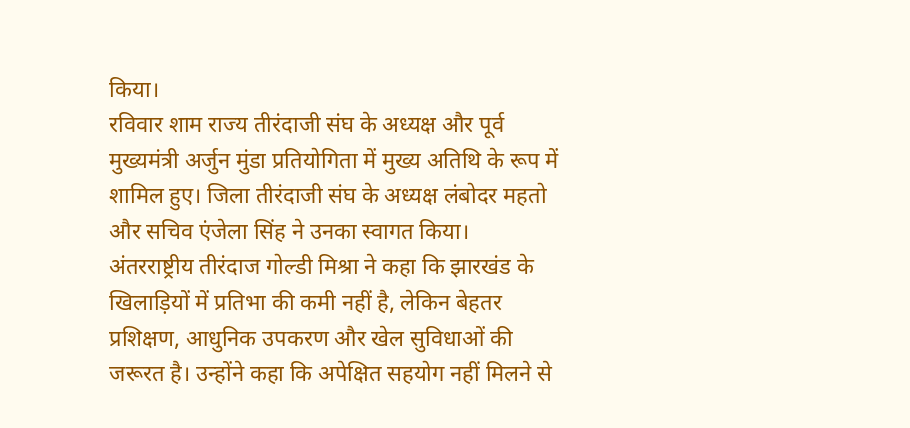किया।
रविवार शाम राज्य तीरंदाजी संघ के अध्यक्ष और पूर्व मुख्यमंत्री अर्जुन मुंडा प्रतियोगिता में मुख्य अतिथि के रूप में शामिल हुए। जिला तीरंदाजी संघ के अध्यक्ष लंबोदर महतो और सचिव एंजेला सिंह ने उनका स्वागत किया।
अंतरराष्ट्रीय तीरंदाज गोल्डी मिश्रा ने कहा कि झारखंड के खिलाड़ियों में प्रतिभा की कमी नहीं है, लेकिन बेहतर प्रशिक्षण, आधुनिक उपकरण और खेल सुविधाओं की जरूरत है। उन्होंने कहा कि अपेक्षित सहयोग नहीं मिलने से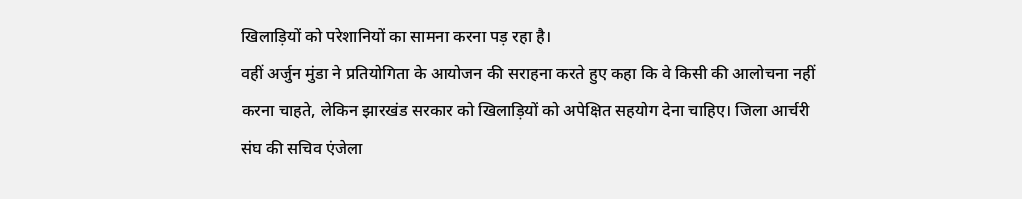खिलाड़ियों को परेशानियों का सामना करना पड़ रहा है।
वहीं अर्जुन मुंडा ने प्रतियोगिता के आयोजन की सराहना करते हुए कहा कि वे किसी की आलोचना नहीं करना चाहते, लेकिन झारखंड सरकार को खिलाड़ियों को अपेक्षित सहयोग देना चाहिए। जिला आर्चरी संघ की सचिव एंजेला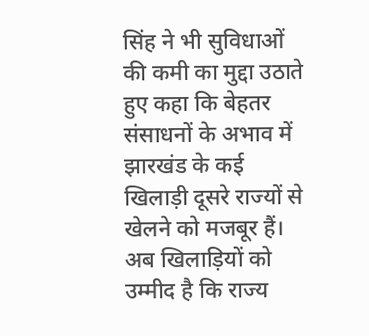सिंह ने भी सुविधाओं की कमी का मुद्दा उठाते हुए कहा कि बेहतर संसाधनों के अभाव में झारखंड के कई खिलाड़ी दूसरे राज्यों से खेलने को मजबूर हैं।
अब खिलाड़ियों को उम्मीद है कि राज्य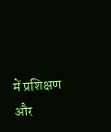में प्रशिक्षण और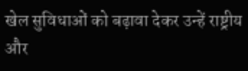खेल सुविधाओं को बढ़ावा देकर उन्हें राष्ट्रीय और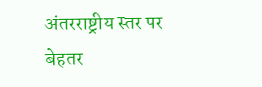अंतरराष्ट्रीय स्तर पर बेहतर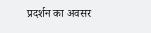प्रदर्शन का अवसर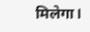मिलेगा।